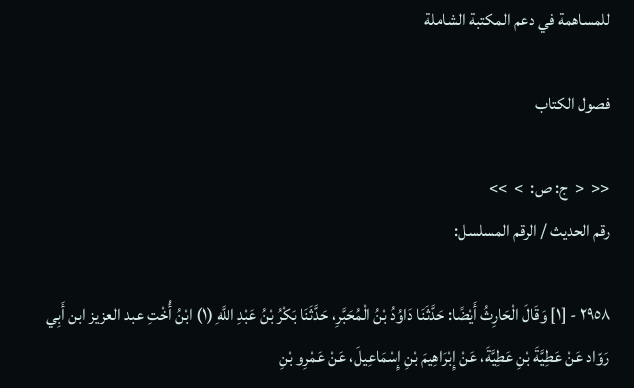للمساهمة في دعم المكتبة الشاملة

فصول الكتاب

<<  <  ج: ص:  >  >>
رقم الحديث / الرقم المسلسل:

٢٩٥٨ - [١] وَقَالَ الْحَارِثُ أَيْضًا: حَدَّثَنَا دَاوُدُ بْنُ الْمُحَبَّرِ، حَدَّثَنَا بَكْرُ بْنُ عَبْدِ اللَّهِ (١) ابْنُ أُخْتِ عبد العزيز ابن أَبِي رَوّاد عَنْ عَطِيَّةَ بْنِ عَطِيَّةَ، عَنْ إِبْرَاهِيمَ بْنِ إِسْمَاعِيلَ، عَنْ عَمْرِو بْنِ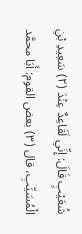شُعَيْبٍ قَالَ: إِنِّي لَقَاعِدٌ عِنْدَ (٢) سَعِيدِ بْنِ الْمُسَيِّبِ، قال (٣) بعض القوم: أَبَا محمَّد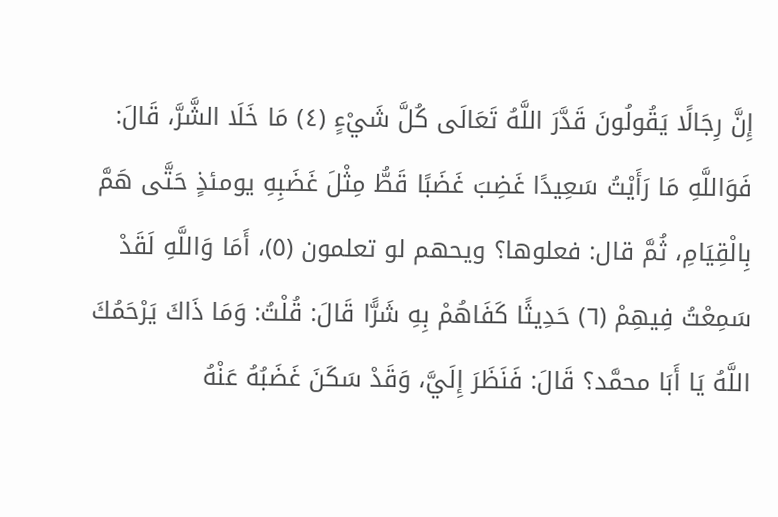إِنَّ رِجَالًا يَقُولُونَ قَدَّرَ اللَّهُ تَعَالَى كُلَّ شَيْءٍ (٤) مَا خَلَا الشَّرَّ، قَالَ: فَوَاللَّهِ مَا رَأَيْتُ سَعِيدًا غَضِبَ غَضَبًا قَطُّ مِثْلَ غَضَبِهِ يومئذٍ حَتَّى هَمَّ بِالْقِيَامِ، ثُمَّ قال: فعلوها؟ ويحهم لو تعلمون (٥)، أَمَا وَاللَّهِ لَقَدْ سَمِعْتُ فِيهِمْ (٦) حَدِيثًا كَفَاهُمْ بِهِ شَرًّا قَالَ: قُلْتُ: وَمَا ذَاكَ يَرْحَمُكَ اللَّهُ يَا أَبَا محمَّد؟ قَالَ: فَنَظَرَ إِلَيَّ، وَقَدْ سَكَنَ غَضَبُهُ عَنْهُ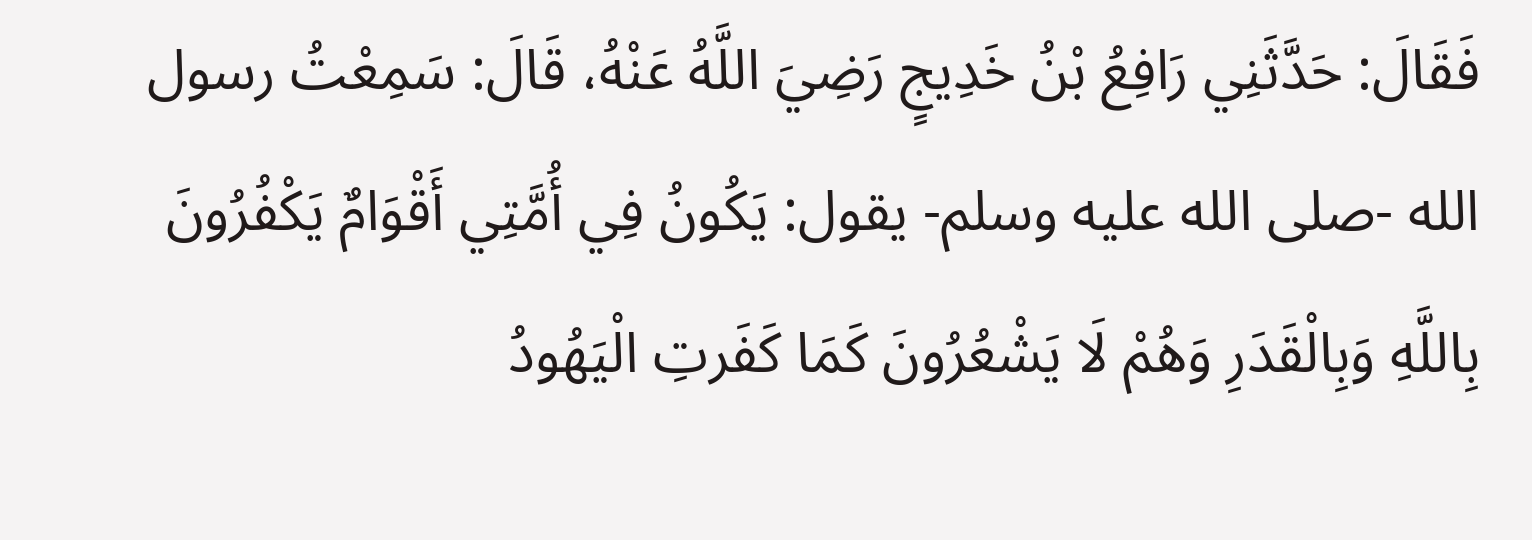فَقَالَ: حَدَّثَنِي رَافِعُ بْنُ خَدِيجٍ رَضِيَ اللَّهُ عَنْهُ، قَالَ: سَمِعْتُ رسول الله -صلى الله عليه وسلم- يقول: يَكُونُ فِي أُمَّتِي أَقْوَامٌ يَكْفُرُونَ بِاللَّهِ وَبِالْقَدَرِ وَهُمْ لَا يَشْعُرُونَ كَمَا كَفَرتِ الْيَهُودُ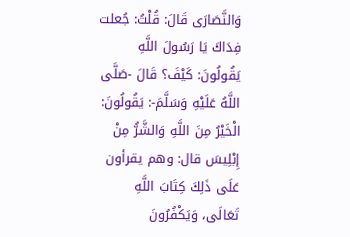وَالنَّصَارَى قَالَ: قُلْتُ: جُعلت فِدَاكَ يَا رَسُولَ اللَّهِ يَقُولُونَ: كَيْفَ؟ قَالَ -صَلَّى اللَّهُ عَلَيْهِ وَسَلَّمَ-: يَقُولُونَ: الْخَيْرُ مِنَ اللَّهِ وَالشَّرُّ مِنْ إِبْلِيسَ قال: وهم يقرأون عَلَى ذَلِكَ كِتَابَ اللَّهِ تَعَالَى، وَيَكْفُرُونَ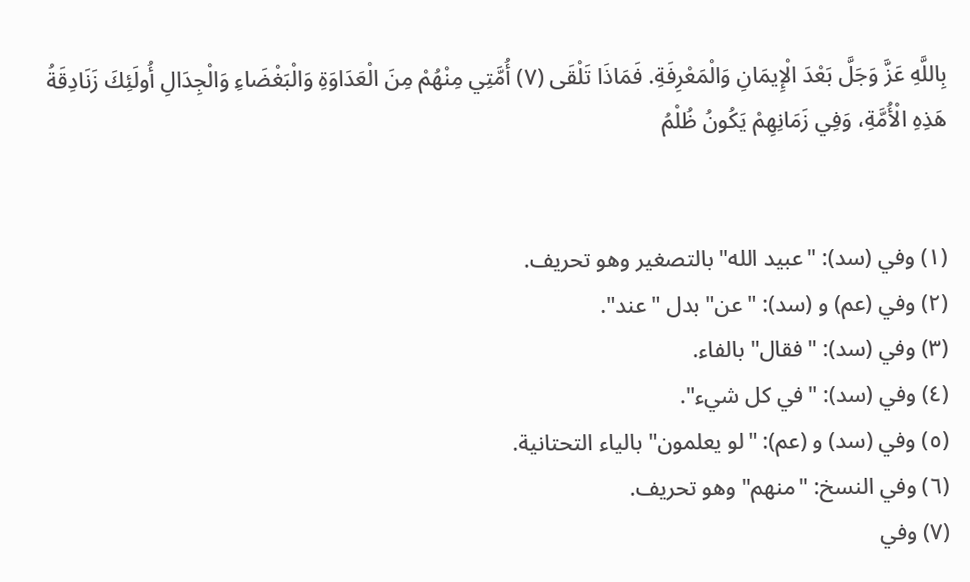بِاللَّهِ عَزَّ وَجَلَّ بَعْدَ الْإِيمَانِ وَالْمَعْرِفَةِ. فَمَاذَا تَلْقَى (٧) أُمَّتِي مِنْهُمْ مِنَ الْعَدَاوَةِ وَالْبَغْضَاءِ وَالْجِدَالِ أُولَئِكَ زَنَادِقَةُ هَذِهِ الْأُمَّةِ، وَفِي زَمَانِهِمْ يَكُونُ ظُلْمُ


(١) وفي (سد): "عبيد الله" بالتصغير وهو تحريف.
(٢) وفي (عم) و (سد): "عن" بدل "عند".
(٣) وفي (سد): "فقال" بالفاء.
(٤) وفي (سد): "في كل شيء".
(٥) وفي (سد) و (عم): "لو يعلمون" بالياء التحتانية.
(٦) وفي النسخ: "منهم" وهو تحريف.
(٧) وفي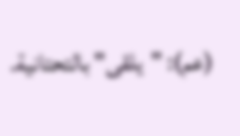(عم): "يلقى" بالتحتانية.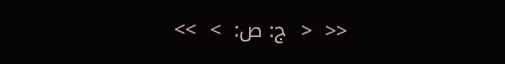<<  <  ج: ص:  >  >>